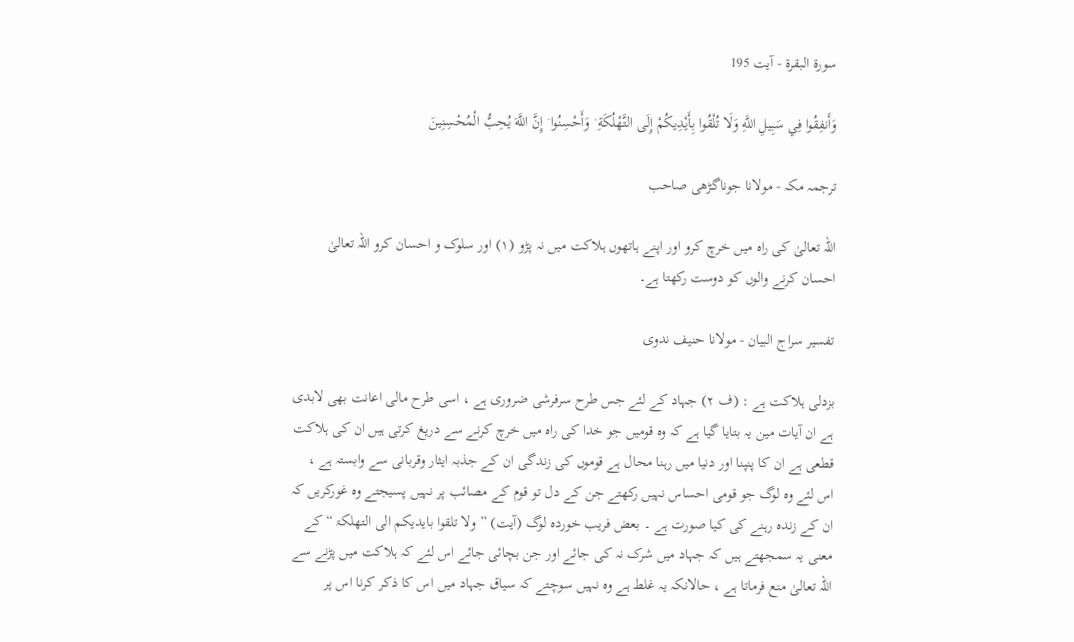سورة البقرة - آیت 195

وَأَنفِقُوا فِي سَبِيلِ اللَّهِ وَلَا تُلْقُوا بِأَيْدِيكُمْ إِلَى التَّهْلُكَةِ ۛ وَأَحْسِنُوا ۛ إِنَّ اللَّهَ يُحِبُّ الْمُحْسِنِينَ

ترجمہ مکہ - مولانا جوناگڑھی صاحب

اللہ تعالیٰ کی راہ میں خرچ کرو اور اپنے ہاتھوں ہلاکت میں نہ پڑو (١) اور سلوک و احسان کرو اللہ تعالیٰ احسان کرنے والوں کو دوست رکھتا ہے۔

تفسیر سراج البیان - مولانا حنیف ندوی

بزدلی ہلاکت ہے : (ف ٢) جہاد کے لئے جس طرح سرفرشی ضروری ہے ، اسی طرح مالی اعانت بھی لابدی ہے ان آیات مین یہ بتایا گیا ہے کہ وہ قومیں جو خدا کی راہ میں خرچ کرنے سے دریغ کرتی ہیں ان کی ہلاکت قطعی ہے ان کا پنپنا اور دنیا میں رہنا محال ہے قوموں کی زندگی ان کے جذبہ ایثار وقربانی سے وابستہ ہے ، اس لئے وہ لوگ جو قومی احساس نہیں رکھتے جن کے دل تو قوم کے مصائب پر نہیں پسیجتے وہ غورکریں کہ ان کے زندہ رہنے کی کیا صورت ہے ۔ بعض فریب خوردہ لوگ (آیت) ” ولا تلقوا بایدیکم الی التھلکۃ “ کے معنی یہ سمجھتے ہیں کہ جہاد میں شرک نہ کی جائے اور جن بچائی جائے اس لئے کہ ہلاکت میں پڑنے سے اللہ تعالیٰ منع فرماتا ہے ، حالانکہ یہ غلط ہے وہ نہیں سوچتے کہ سیاق جہاد میں اس کا ذکر کرنا اس پر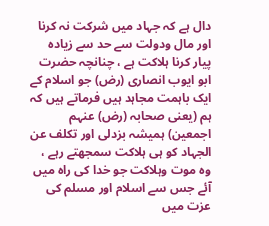دال ہے کہ جہاد میں شرکت نہ کرنا اور مال ودولت سے حد سے زیادہ پیار کرنا ہلاکت ہے ، چنانچہ حضرت ابو ایوب انصاری (رض) جو اسلام کے ایک باہمت مجاہد ہیں فرماتے ہیں کہ ہم (یعنی صحابہ (رض) عنہم اجمعین) ہمیشہ بزدلی اور تکلف عن الجہاد کو ہی ہلاکت سمجھتے رہے ، وہ موت وہلاکت جو خدا کی راہ میں آئے جس سے اسلام اور مسلم کی عزت میں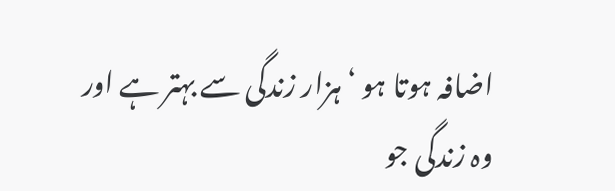اضافہ ہوتا ہو ‘ ہزار زندگی سے بہتر ہے اور وہ زندگی جو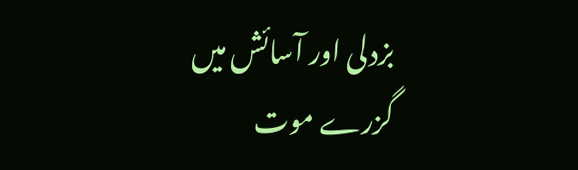بزدلی اور آسائش میں گزرے موت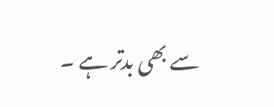سے بھی بدتر ہے ۔